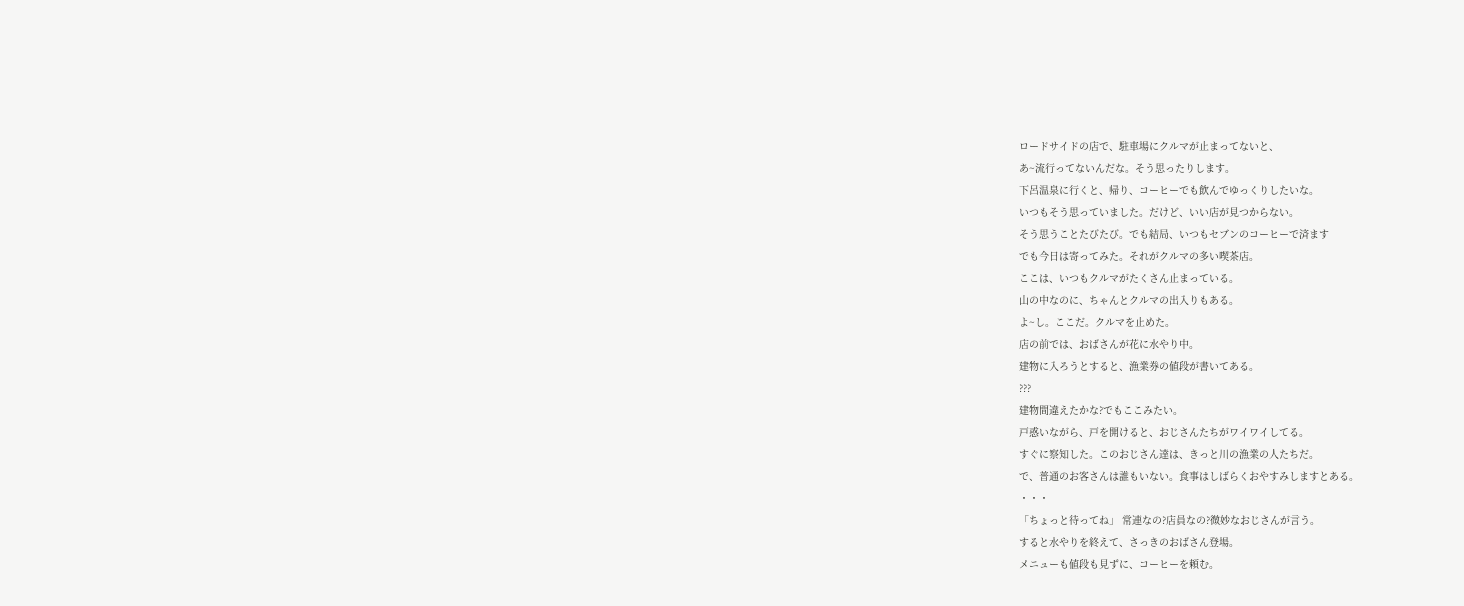ロードサイドの店で、駐車場にクルマが止まってないと、
あ~流行ってないんだな。そう思ったりします。
下呂温泉に行くと、帰り、コーヒーでも飲んでゆっくりしたいな。
いつもそう思っていました。だけど、いい店が見つからない。
そう思うことたびたび。でも結局、いつもセブンのコーヒーで済ます
でも今日は寄ってみた。それがクルマの多い喫茶店。
ここは、いつもクルマがたくさん止まっている。
山の中なのに、ちゃんとクルマの出入りもある。
よ~し。ここだ。クルマを止めた。
店の前では、おばさんが花に水やり中。
建物に入ろうとすると、漁業券の値段が書いてある。
???
建物間違えたかな?でもここみたい。
戸惑いながら、戸を開けると、おじさんたちがワイワイしてる。
すぐに察知した。このおじさん達は、きっと川の漁業の人たちだ。
で、普通のお客さんは誰もいない。食事はしばらくおやすみしますとある。
・・・
「ちょっと待ってね」 常連なの?店員なの?微妙なおじさんが言う。
すると水やりを終えて、さっきのおばさん登場。
メニューも値段も見ずに、コーヒーを頼む。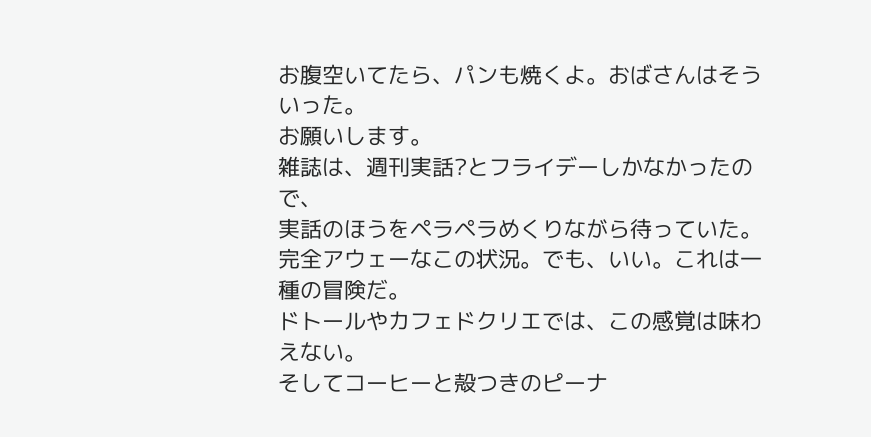お腹空いてたら、パンも焼くよ。おばさんはそういった。
お願いします。
雑誌は、週刊実話?とフライデーしかなかったので、
実話のほうをペラペラめくりながら待っていた。
完全アウェーなこの状況。でも、いい。これは一種の冒険だ。
ドトールやカフェドクリエでは、この感覚は味わえない。
そしてコーヒーと殻つきのピーナ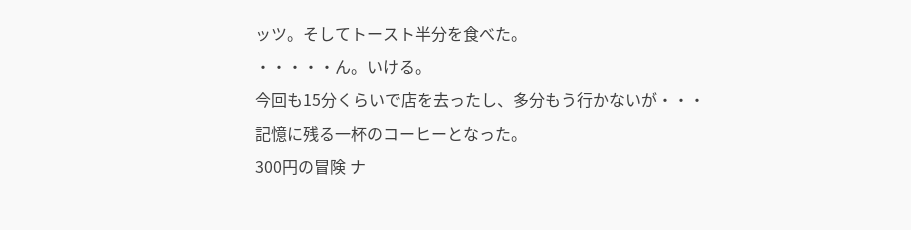ッツ。そしてトースト半分を食べた。
・・・・・ん。いける。
今回も15分くらいで店を去ったし、多分もう行かないが・・・
記憶に残る一杯のコーヒーとなった。
300円の冒険 ナ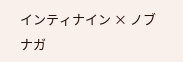インティナイン × ノブナガ